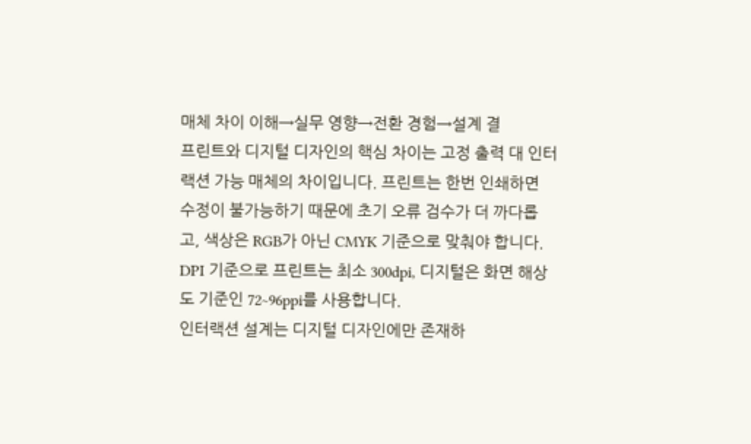매체 차이 이해→실무 영향→전환 경험→설계 결
프린트와 디지털 디자인의 핵심 차이는 고정 출력 대 인터랙션 가능 매체의 차이입니다. 프린트는 한번 인쇄하면 수정이 불가능하기 때문에 초기 오류 검수가 더 까다롭고, 색상은 RGB가 아닌 CMYK 기준으로 맞춰야 합니다. DPI 기준으로 프린트는 최소 300dpi, 디지털은 화면 해상도 기준인 72~96ppi를 사용합니다.
인터랙션 설계는 디지털 디자인에만 존재하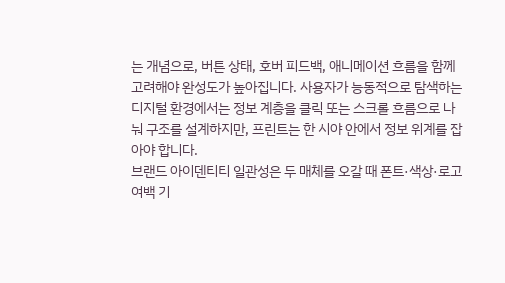는 개념으로, 버튼 상태, 호버 피드백, 애니메이션 흐름을 함께 고려해야 완성도가 높아집니다. 사용자가 능동적으로 탐색하는 디지털 환경에서는 정보 계층을 클릭 또는 스크롤 흐름으로 나눠 구조를 설계하지만, 프린트는 한 시야 안에서 정보 위계를 잡아야 합니다.
브랜드 아이덴티티 일관성은 두 매체를 오갈 때 폰트·색상·로고 여백 기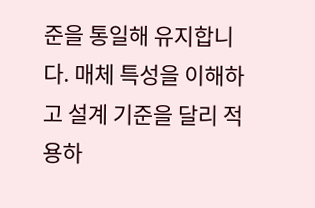준을 통일해 유지합니다. 매체 특성을 이해하고 설계 기준을 달리 적용하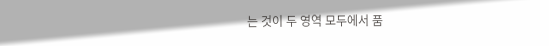는 것이 두 영역 모두에서 품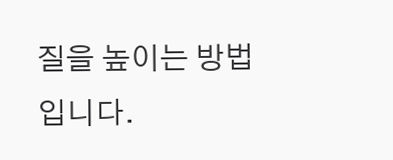질을 높이는 방법입니다.